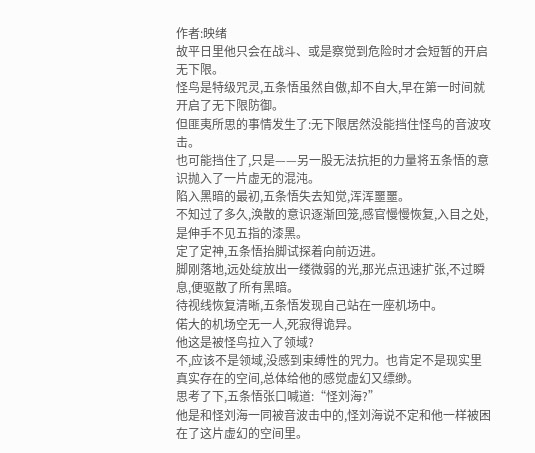作者:映绪
故平日里他只会在战斗、或是察觉到危险时才会短暂的开启无下限。
怪鸟是特级咒灵,五条悟虽然自傲,却不自大,早在第一时间就开启了无下限防御。
但匪夷所思的事情发生了:无下限居然没能挡住怪鸟的音波攻击。
也可能挡住了,只是——另一股无法抗拒的力量将五条悟的意识抛入了一片虚无的混沌。
陷入黑暗的最初,五条悟失去知觉,浑浑噩噩。
不知过了多久,涣散的意识逐渐回笼,感官慢慢恢复,入目之处,是伸手不见五指的漆黑。
定了定神,五条悟抬脚试探着向前迈进。
脚刚落地,远处绽放出一缕微弱的光,那光点迅速扩张,不过瞬息,便驱散了所有黑暗。
待视线恢复清晰,五条悟发现自己站在一座机场中。
偌大的机场空无一人,死寂得诡异。
他这是被怪鸟拉入了领域?
不,应该不是领域,没感到束缚性的咒力。也肯定不是现实里真实存在的空间,总体给他的感觉虚幻又缥缈。
思考了下,五条悟张口喊道:“怪刘海?”
他是和怪刘海一同被音波击中的,怪刘海说不定和他一样被困在了这片虚幻的空间里。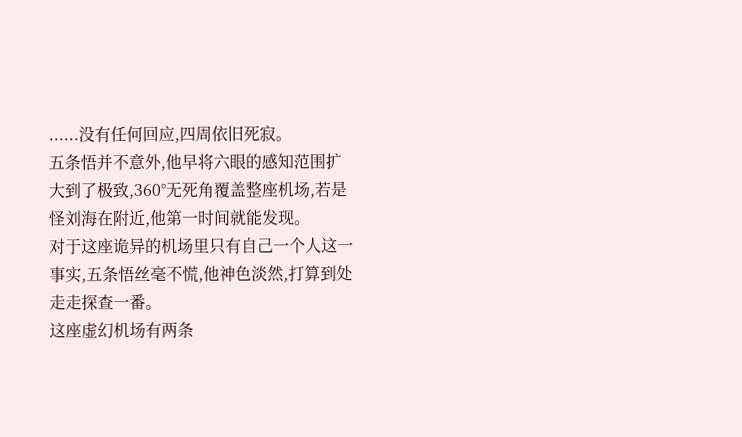......没有任何回应,四周依旧死寂。
五条悟并不意外,他早将六眼的感知范围扩大到了极致,360°无死角覆盖整座机场,若是怪刘海在附近,他第一时间就能发现。
对于这座诡异的机场里只有自己一个人这一事实,五条悟丝毫不慌,他神色淡然,打算到处走走探查一番。
这座虚幻机场有两条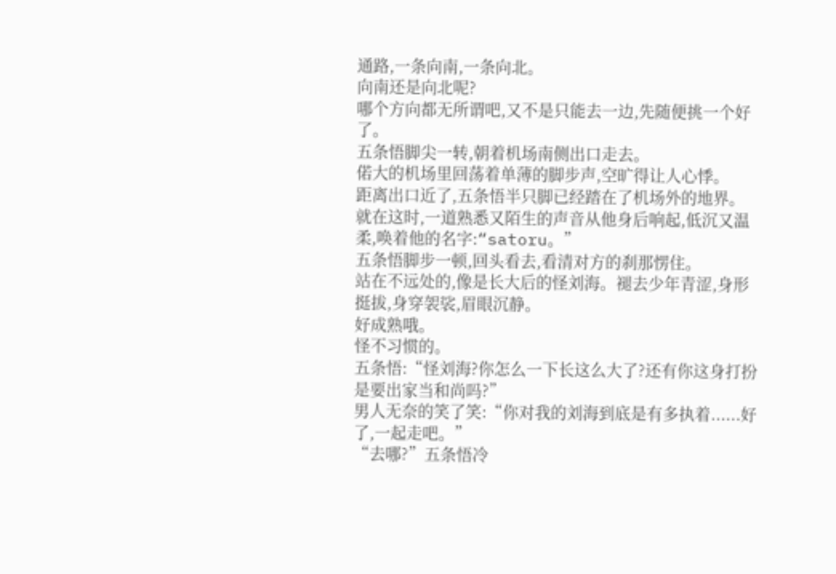通路,一条向南,一条向北。
向南还是向北呢?
哪个方向都无所谓吧,又不是只能去一边,先随便挑一个好了。
五条悟脚尖一转,朝着机场南侧出口走去。
偌大的机场里回荡着单薄的脚步声,空旷得让人心悸。
距离出口近了,五条悟半只脚已经踏在了机场外的地界。
就在这时,一道熟悉又陌生的声音从他身后响起,低沉又温柔,唤着他的名字:“satoru。”
五条悟脚步一顿,回头看去,看清对方的刹那愣住。
站在不远处的,像是长大后的怪刘海。褪去少年青涩,身形挺拔,身穿袈裟,眉眼沉静。
好成熟哦。
怪不习惯的。
五条悟:“怪刘海?你怎么一下长这么大了?还有你这身打扮是要出家当和尚吗?”
男人无奈的笑了笑:“你对我的刘海到底是有多执着......好了,一起走吧。”
“去哪?”五条悟冷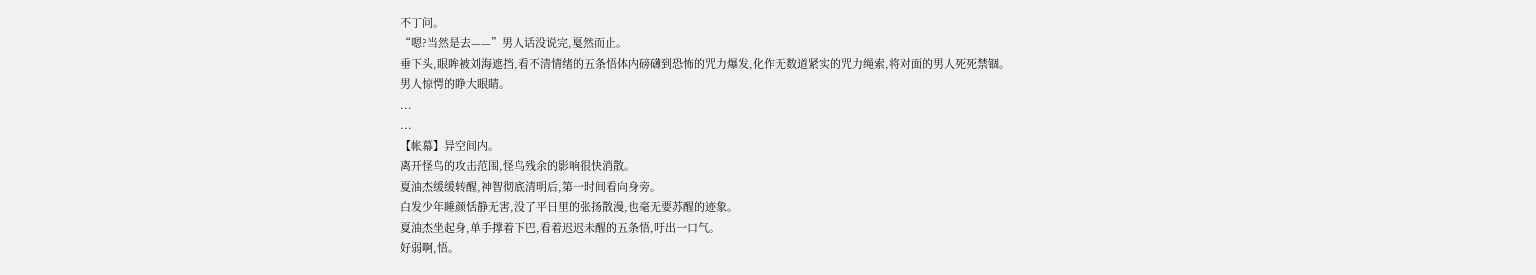不丁问。
“嗯?当然是去——”男人话没说完,戛然而止。
垂下头,眼眸被刘海遮挡,看不清情绪的五条悟体内磅礴到恐怖的咒力爆发,化作无数道紧实的咒力绳索,将对面的男人死死禁锢。
男人惊愕的睁大眼睛。
...
...
【帐幕】异空间内。
离开怪鸟的攻击范围,怪鸟残余的影响很快消散。
夏油杰缓缓转醒,神智彻底清明后,第一时间看向身旁。
白发少年睡颜恬静无害,没了平日里的张扬散漫,也毫无要苏醒的迹象。
夏油杰坐起身,单手撑着下巴,看着迟迟未醒的五条悟,吁出一口气。
好弱啊,悟。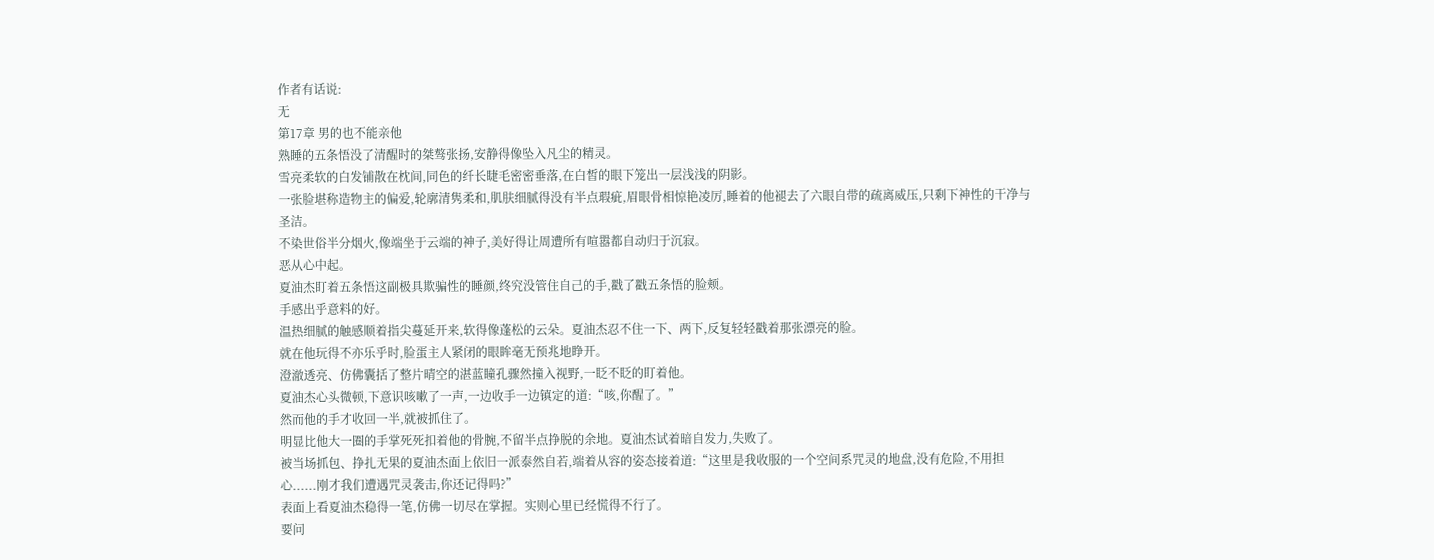作者有话说:
无
第17章 男的也不能亲他
熟睡的五条悟没了清醒时的桀骜张扬,安静得像坠入凡尘的精灵。
雪亮柔软的白发铺散在枕间,同色的纤长睫毛密密垂落,在白皙的眼下笼出一层浅浅的阴影。
一张脸堪称造物主的偏爱,轮廓清隽柔和,肌肤细腻得没有半点瑕疵,眉眼骨相惊艳凌厉,睡着的他褪去了六眼自带的疏离威压,只剩下神性的干净与圣洁。
不染世俗半分烟火,像端坐于云端的神子,美好得让周遭所有喧嚣都自动归于沉寂。
恶从心中起。
夏油杰盯着五条悟这副极具欺骗性的睡颜,终究没管住自己的手,戳了戳五条悟的脸颊。
手感出乎意料的好。
温热细腻的触感顺着指尖蔓延开来,软得像蓬松的云朵。夏油杰忍不住一下、两下,反复轻轻戳着那张漂亮的脸。
就在他玩得不亦乐乎时,脸蛋主人紧闭的眼眸毫无预兆地睁开。
澄澈透亮、仿佛囊括了整片晴空的湛蓝瞳孔骤然撞入视野,一眨不眨的盯着他。
夏油杰心头微顿,下意识咳嗽了一声,一边收手一边镇定的道:“咳,你醒了。”
然而他的手才收回一半,就被抓住了。
明显比他大一圈的手掌死死扣着他的骨腕,不留半点挣脱的余地。夏油杰试着暗自发力,失败了。
被当场抓包、挣扎无果的夏油杰面上依旧一派泰然自若,端着从容的姿态接着道:“这里是我收服的一个空间系咒灵的地盘,没有危险,不用担心......刚才我们遭遇咒灵袭击,你还记得吗?”
表面上看夏油杰稳得一笔,仿佛一切尽在掌握。实则心里已经慌得不行了。
要问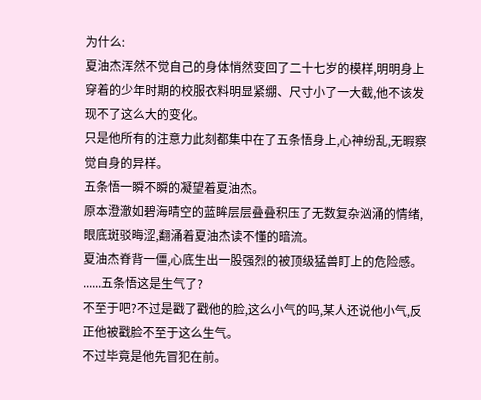为什么:
夏油杰浑然不觉自己的身体悄然变回了二十七岁的模样,明明身上穿着的少年时期的校服衣料明显紧绷、尺寸小了一大截,他不该发现不了这么大的变化。
只是他所有的注意力此刻都集中在了五条悟身上,心神纷乱,无暇察觉自身的异样。
五条悟一瞬不瞬的凝望着夏油杰。
原本澄澈如碧海晴空的蓝眸层层叠叠积压了无数复杂汹涌的情绪,眼底斑驳晦涩,翻涌着夏油杰读不懂的暗流。
夏油杰脊背一僵,心底生出一股强烈的被顶级猛兽盯上的危险感。
......五条悟这是生气了?
不至于吧?不过是戳了戳他的脸,这么小气的吗,某人还说他小气,反正他被戳脸不至于这么生气。
不过毕竟是他先冒犯在前。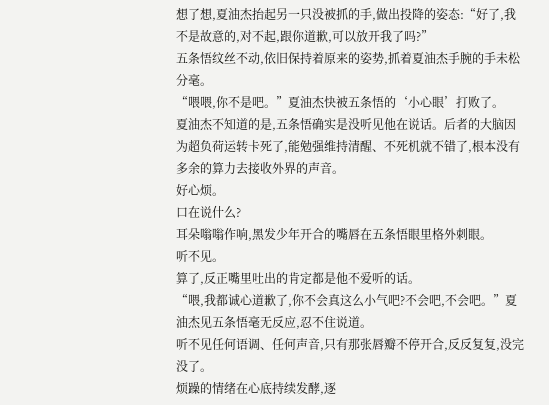想了想,夏油杰抬起另一只没被抓的手,做出投降的姿态:“好了,我不是故意的,对不起,跟你道歉,可以放开我了吗?”
五条悟纹丝不动,依旧保持着原来的姿势,抓着夏油杰手腕的手未松分毫。
“喂喂,你不是吧。”夏油杰快被五条悟的‘小心眼’打败了。
夏油杰不知道的是,五条悟确实是没听见他在说话。后者的大脑因为超负荷运转卡死了,能勉强维持清醒、不死机就不错了,根本没有多余的算力去接收外界的声音。
好心烦。
口在说什么?
耳朵嗡嗡作响,黑发少年开合的嘴唇在五条悟眼里格外刺眼。
听不见。
算了,反正嘴里吐出的肯定都是他不爱听的话。
“喂,我都诚心道歉了,你不会真这么小气吧?不会吧,不会吧。”夏油杰见五条悟毫无反应,忍不住说道。
听不见任何语调、任何声音,只有那张唇瓣不停开合,反反复复,没完没了。
烦躁的情绪在心底持续发酵,逐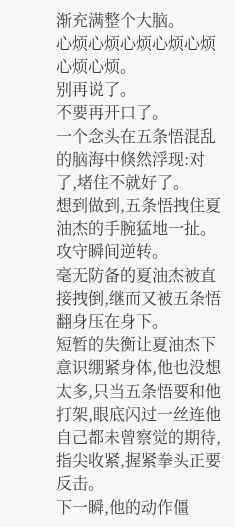渐充满整个大脑。
心烦心烦心烦心烦心烦心烦心烦。
别再说了。
不要再开口了。
一个念头在五条悟混乱的脑海中倏然浮现:对了,堵住不就好了。
想到做到,五条悟拽住夏油杰的手腕猛地一扯。
攻守瞬间逆转。
毫无防备的夏油杰被直接拽倒,继而又被五条悟翻身压在身下。
短暂的失衡让夏油杰下意识绷紧身体,他也没想太多,只当五条悟要和他打架,眼底闪过一丝连他自己都未曾察觉的期待,指尖收紧,握紧拳头正要反击。
下一瞬,他的动作僵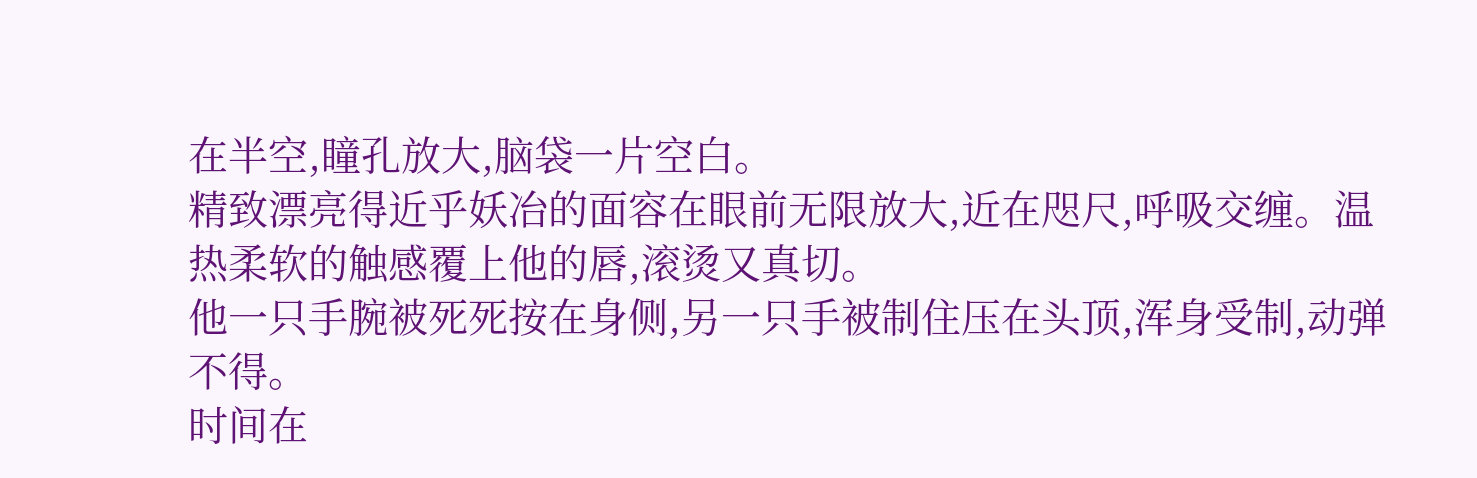在半空,瞳孔放大,脑袋一片空白。
精致漂亮得近乎妖冶的面容在眼前无限放大,近在咫尺,呼吸交缠。温热柔软的触感覆上他的唇,滚烫又真切。
他一只手腕被死死按在身侧,另一只手被制住压在头顶,浑身受制,动弹不得。
时间在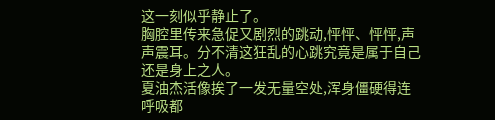这一刻似乎静止了。
胸腔里传来急促又剧烈的跳动,怦怦、怦怦,声声震耳。分不清这狂乱的心跳究竟是属于自己还是身上之人。
夏油杰活像挨了一发无量空处,浑身僵硬得连呼吸都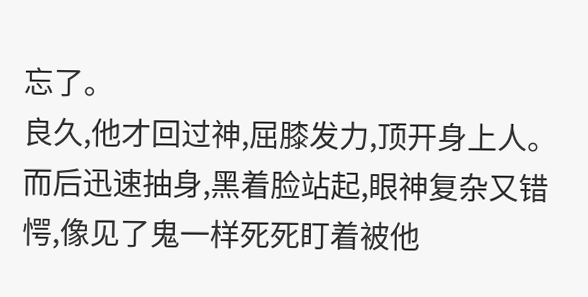忘了。
良久,他才回过神,屈膝发力,顶开身上人。而后迅速抽身,黑着脸站起,眼神复杂又错愕,像见了鬼一样死死盯着被他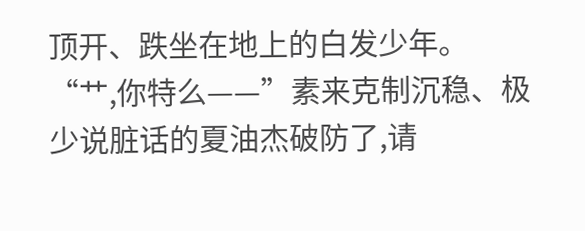顶开、跌坐在地上的白发少年。
“艹,你特么——”素来克制沉稳、极少说脏话的夏油杰破防了,请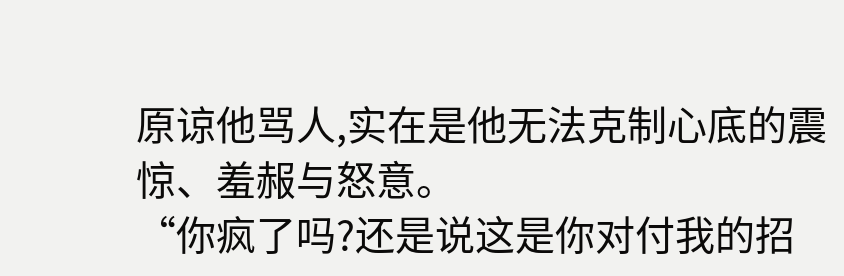原谅他骂人,实在是他无法克制心底的震惊、羞赧与怒意。
“你疯了吗?还是说这是你对付我的招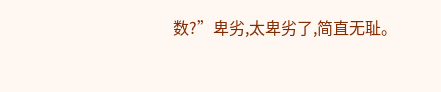数?”卑劣,太卑劣了,简直无耻。